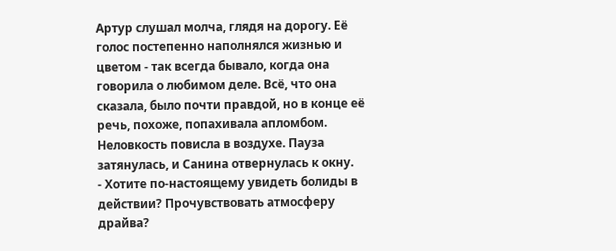Артур слушал молча, глядя на дорогу. Её голос постепенно наполнялся жизнью и цветом - так всегда бывало, когда она говорила о любимом деле. Всё, что она сказала, было почти правдой, но в конце её речь, похоже, попахивала апломбом. Неловкость повисла в воздухе. Пауза затянулась, и Санина отвернулась к окну.
- Хотите по-настоящему увидеть болиды в действии? Прочувствовать атмосферу драйва?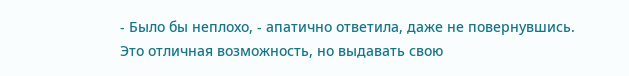- Было бы неплохо, - апатично ответила, даже не повернувшись. Это отличная возможность, но выдавать свою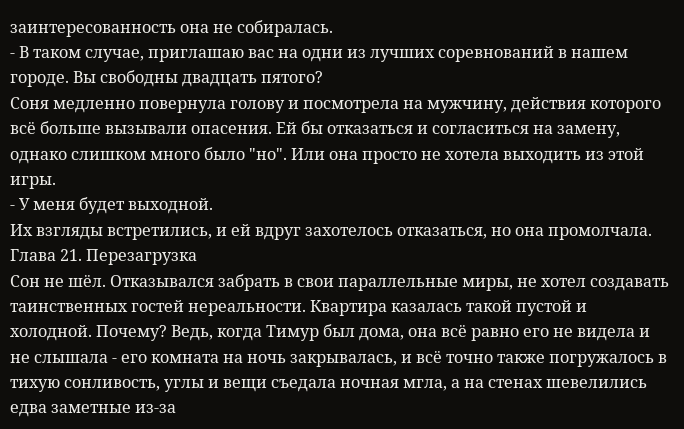заинтересованность она не собиралась.
- В таком случае, приглашаю вас на одни из лучших соревнований в нашем городе. Вы свободны двадцать пятого?
Соня медленно повернула голову и посмотрела на мужчину, действия которого всё больше вызывали опасения. Ей бы отказаться и согласиться на замену, однако слишком много было "но". Или она просто не хотела выходить из этой игры.
- У меня будет выходной.
Их взгляды встретились, и ей вдруг захотелось отказаться, но она промолчала.
Глава 21. Перезагрузка
Сон не шёл. Отказывался забрать в свои параллельные миры, не хотел создавать таинственных гостей нереальности. Квартира казалась такой пустой и холодной. Почему? Ведь, когда Тимур был дома, она всё равно его не видела и не слышала - его комната на ночь закрывалась, и всё точно также погружалось в тихую сонливость, углы и вещи съедала ночная мгла, а на стенах шевелились едва заметные из-за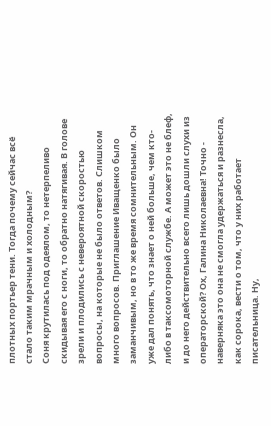плотных портьер тени. Тогда почему сейчас всё стало таким мрачным и холодным?
Соня крутилась под одеялом, то нетерпеливо скидывая его с ноги, то обратно натягивая. В голове зрели и плодились с невероятной скоростью вопросы, на которые не было ответов. Слишком много вопросов. Приглашение Иващенко было заманчивым, но в то же время сомнительным. Он уже дал понять, что знает о ней больше, чем кто-либо в таксомоторной службе. А может это не блеф, и до него действительно всего лишь дошли слухи из операторской? Ох, Галина Николаевна! Точно - наверняка это она не смогла удержаться и разнесла, как сорока, вести о том, что у них работает писательница. Ну,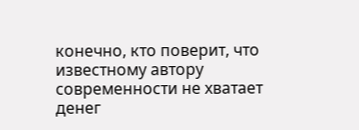конечно, кто поверит, что известному автору современности не хватает денег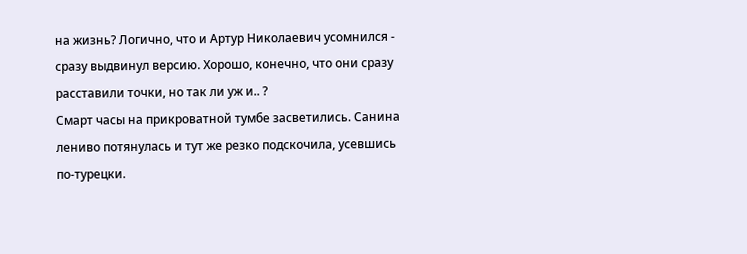на жизнь? Логично, что и Артур Николаевич усомнился - сразу выдвинул версию. Хорошо, конечно, что они сразу расставили точки, но так ли уж и.. ?
Смарт часы на прикроватной тумбе засветились. Санина лениво потянулась и тут же резко подскочила, усевшись по-турецки.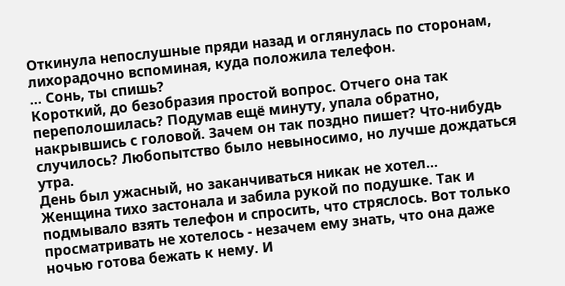Откинула непослушные пряди назад и оглянулась по сторонам, лихорадочно вспоминая, куда положила телефон.
... Сонь, ты спишь?
Короткий, до безобразия простой вопрос. Отчего она так переполошилась? Подумав ещё минуту, упала обратно, накрывшись с головой. Зачем он так поздно пишет? Что-нибудь случилось? Любопытство было невыносимо, но лучше дождаться утра.
День был ужасный, но заканчиваться никак не хотел…
Женщина тихо застонала и забила рукой по подушке. Так и подмывало взять телефон и спросить, что стряслось. Вот только просматривать не хотелось - незачем ему знать, что она даже ночью готова бежать к нему. И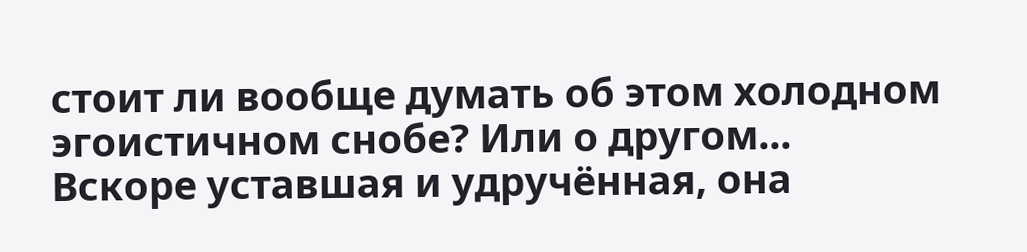стоит ли вообще думать об этом холодном эгоистичном снобе? Или о другом...
Вскоре уставшая и удручённая, она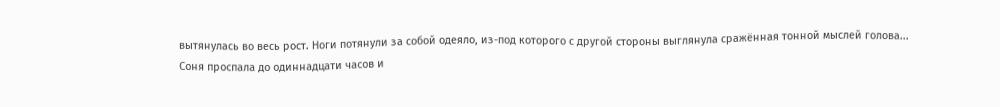вытянулась во весь рост. Ноги потянули за собой одеяло, из-под которого с другой стороны выглянула сражённая тонной мыслей голова...
Соня проспала до одиннадцати часов и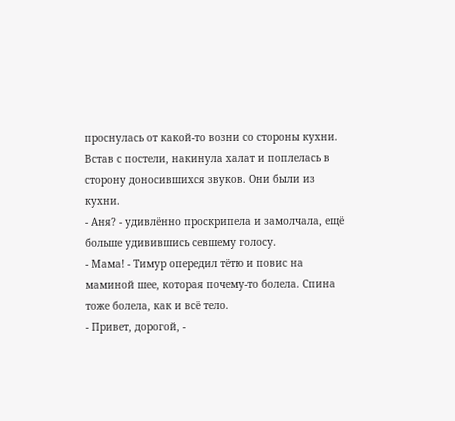проснулась от какой-то возни со стороны кухни. Встав с постели, накинула халат и поплелась в сторону доносившихся звуков. Они были из кухни.
- Аня? - удивлённо проскрипела и замолчала, ещё больше удивившись севшему голосу.
- Мама! - Тимур опередил тётю и повис на маминой шее, которая почему-то болела. Спина тоже болела, как и всё тело.
- Привет, дорогой, -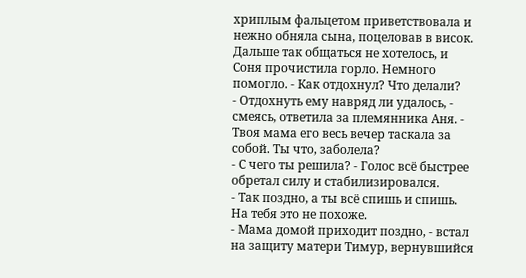хриплым фальцетом приветствовала и нежно обняла сына, поцеловав в висок. Дальше так общаться не хотелось, и Соня прочистила горло. Немного помогло. - Как отдохнул? Что делали?
- Отдохнуть ему навряд ли удалось, - смеясь, ответила за племянника Аня. - Твоя мама его весь вечер таскала за собой. Ты что, заболела?
- С чего ты решила? - Голос всё быстрее обретал силу и стабилизировался.
- Так поздно, а ты всё спишь и спишь. На тебя это не похоже.
- Мама домой приходит поздно, - встал на защиту матери Тимур, вернувшийся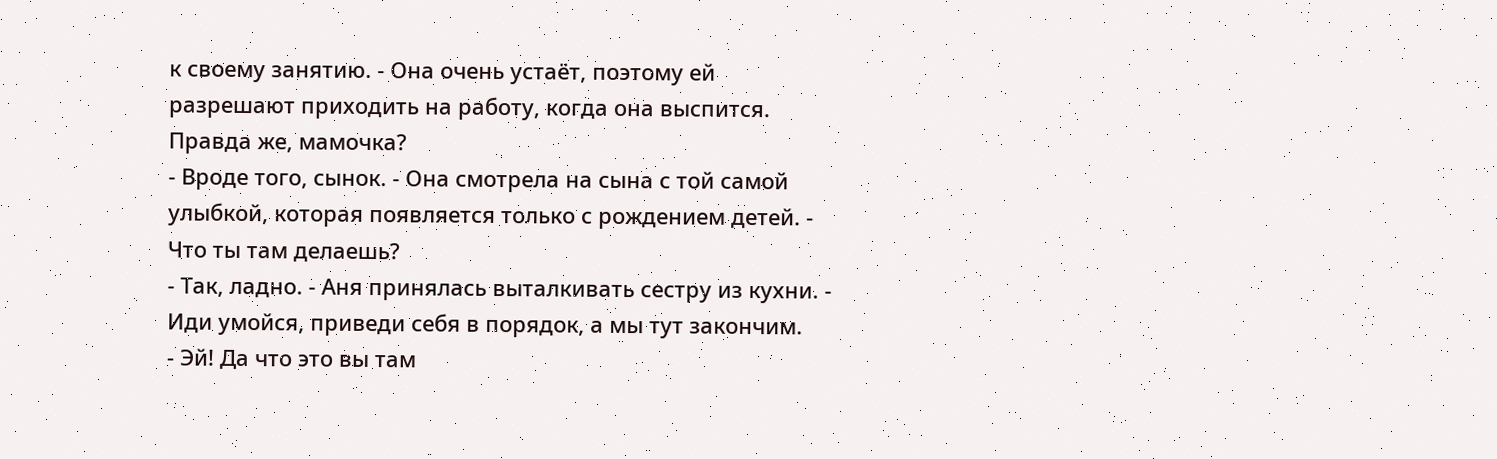к своему занятию. - Она очень устаёт, поэтому ей разрешают приходить на работу, когда она выспится. Правда же, мамочка?
- Вроде того, сынок. - Она смотрела на сына с той самой улыбкой, которая появляется только с рождением детей. - Что ты там делаешь?
- Так, ладно. - Аня принялась выталкивать сестру из кухни. - Иди умойся, приведи себя в порядок, а мы тут закончим.
- Эй! Да что это вы там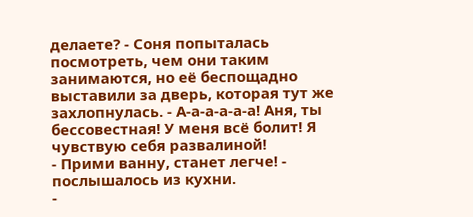делаете? - Соня попыталась посмотреть, чем они таким занимаются, но её беспощадно выставили за дверь, которая тут же захлопнулась. - А-а-а-а-а-а! Аня, ты бессовестная! У меня всё болит! Я чувствую себя развалиной!
- Прими ванну, станет легче! - послышалось из кухни.
-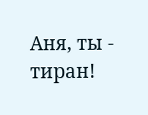Аня, ты - тиран!